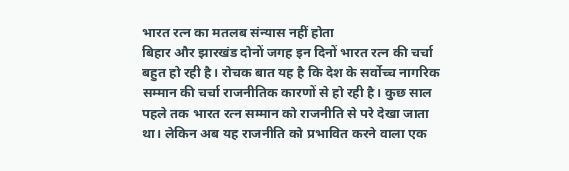भारत रत्न का मतलब संन्यास नहीं होता
बिहार और झारखंड दोनों जगह इन दिनों भारत रत्न की चर्चा बहुत हो रही है। रोचक बात यह है कि देश के सर्वोच्च नागरिक सम्मान की चर्चा राजनीतिक कारणों से हो रही है। कुछ साल पहले तक भारत रत्न सम्मान को राजनीति से परे देखा जाता था। लेकिन अब यह राजनीति को प्रभावित करने वाला एक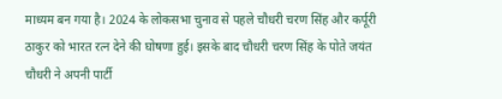माध्यम बन गया है। 2024 के लोकसभा चुनाव से पहले चौधरी चरण सिंह और कर्पूरी ठाकुर को भारत रत्न देने की घोषणा हुई। इसके बाद चौधरी चरण सिंह के पोते जयंत चौधरी ने अपनी पार्टी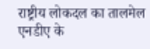राष्ट्रीय लोकदल का तालमेल एनडीए के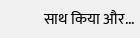साथ किया और...